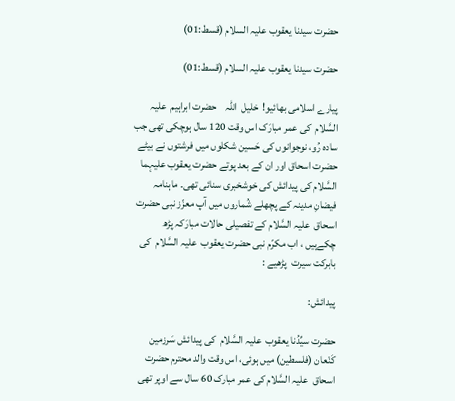حضرت سیدنا یعقوب علیہ السلام (قسط:01)

حضرت سیدنا یعقوب علیہ السلام (قسط:01)

پیارے اسلامی بھائیو!  خلیل  اللہ    حضرت ابراہیم  علیہ السَّلام  کی عمر مبارَک اس وقت 120 سال ہوچکی تھی جب سادہ رُو، نوجوانوں کی حَسین شکلوں میں فرشتوں نے بیٹے حضرت اسحاق اور ان کے بعد پوتے حضرت یعقوب علیہما السَّلام کی پیدائش کی خوشخبری سنائی تھی۔ ماہنامہ فیضانِ مدینہ کے پچھلے شُماروں میں آپ معزّز نبی حضرت اسحاق  علیہ السَّلام کے تفصیلی حالات مبارَکہ پڑھ چکےہیں ، اب مکرّم نبی حضرت یعقوب  علیہ السَّلام  کی بابرکت سیرت  پڑھیے :

پیدائش:

حضرت سیِّدُنا یعقوب  علیہ السَّلام  کی پیدائش سَرزمین کَنْعان (فلسطین) میں ہوئی، اس وقت والد محترم حضرت اسحاق  علیہ السَّلام کی عمر مبارک 60 سال سے اوپر تھی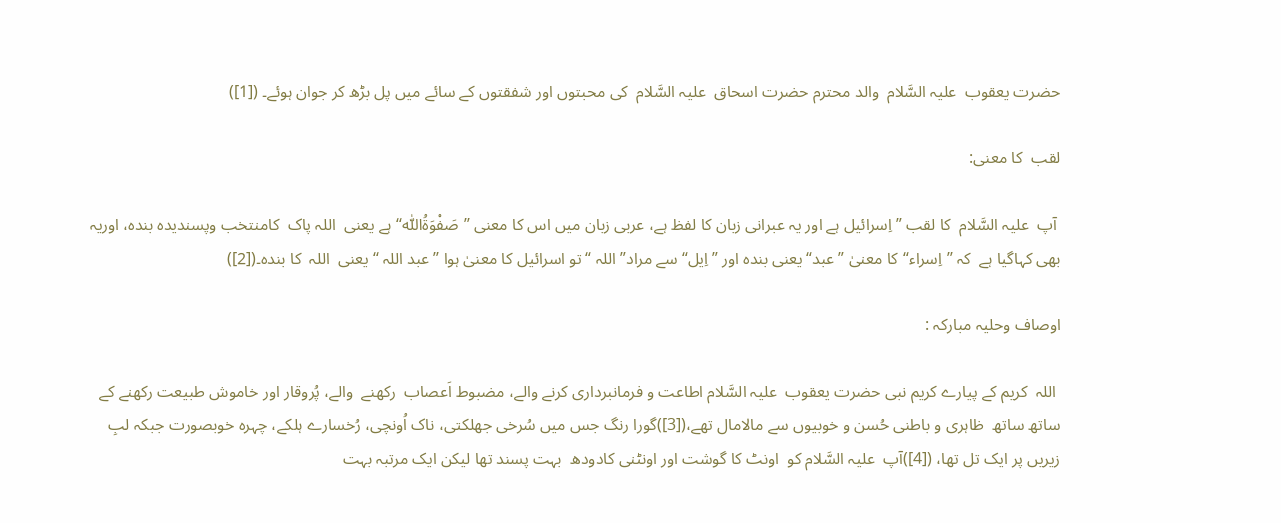حضرت یعقوب  علیہ السَّلام  والد محترم حضرت اسحاق  علیہ السَّلام  کی محبتوں اور شفقتوں کے سائے میں پل بڑھ کر جوان ہوئے۔ ([1])

لقب  کا معنی:

 آپ  علیہ السَّلام  کا لقب ”اِسرائیل ہے اور یہ عبرانی زبان کا لفظ ہے، عربی زبان میں اس کا معنی ’’صَفْوَۃُاللّٰہ‘‘ہے یعنی  اللہ پاک  کامنتخب وپسندیدہ بندہ، اوریہ بھی کہاگیا ہے  کہ ’’اِسراء“کا معنیٰ ”عبد“یعنی بندہ اور ”اِیل“ سے مراد” اللہ “تو اسرائیل کا معنیٰ ہوا ’’عبد اللہ ‘‘یعنی  اللہ  کا بندہ۔([2])

اوصاف وحلیہ مبارکہ :

 اللہ  کریم کے پیارے کریم نبی حضرت یعقوب  علیہ السَّلام اطاعت و فرمانبرداری کرنے والے، مضبوط اَعصاب  رکھنے  والے، پُروقار اور خاموش طبیعت رکھنے کے ساتھ ساتھ  ظاہری و باطنی حُسن و خوبیوں سے مالامال تھے،([3])گورا رنگ جس میں سُرخی جھلکتی، ناک اُونچی، رُخسارے ہلکے، چہرہ خوبصورت جبکہ لبِ زیریں پر ایک تل تھا، ([4])آپ  علیہ السَّلام کو  اونٹ کا گوشت اور اونٹنی کادودھ  بہت پسند تھا لیکن ایک مرتبہ بہت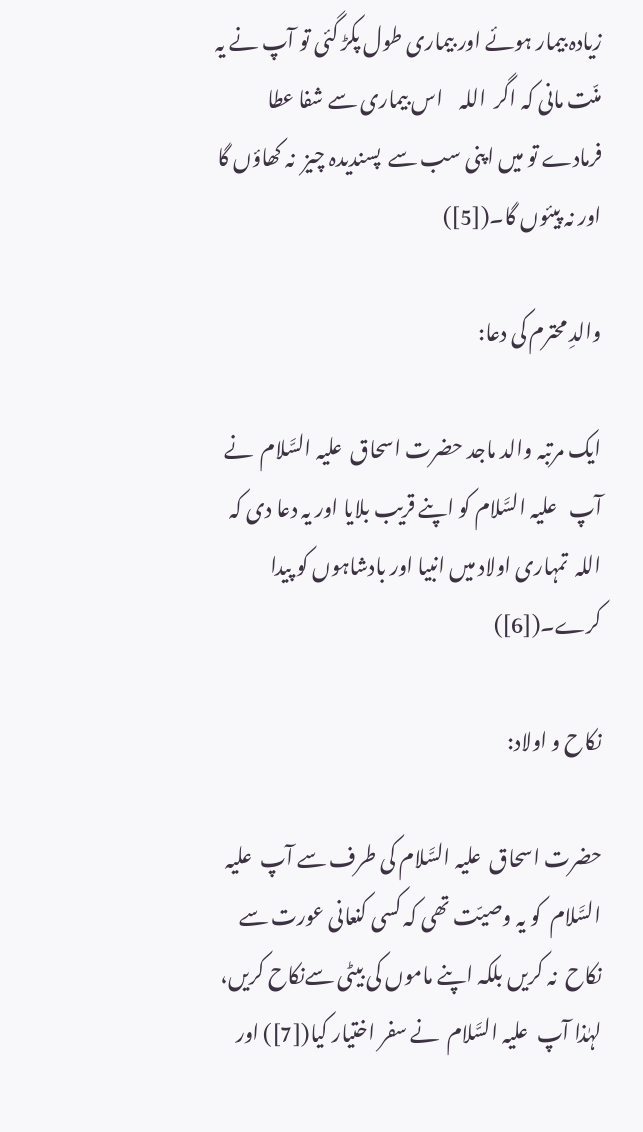زیادہ بیمار ہوئے اور بیماری طول پکڑ گئی تو آپ نے یہ منّت مانی کہ اگر  اللہ    اس بیماری سے شفا عطا فرمادے تو میں اپنی سب سے  پسندیدہ چیز  نہ کھاؤں گا اور نہ پیئوں گا۔([5])

والدِ محترم کی دعا:

ایک مرتبہ والد ماجد حضرت اسحاق  علیہ السَّلام  نے آپ   علیہ السَّلام کو اپنے قریب بلایا اور یہ دعا دی کہ  اللہ  تمہاری اولاد میں انبیا اور بادشاہوں کو پیدا کرے۔([6])

نکاح و اولاد:

حضرت اسحاق  علیہ السَّلام کی طرف سے آپ  علیہ السَّلام  کو یہ وصیّت تھی کہ کسی کنعانی عورت سے نکاح  نہ کریں بلکہ اپنے ماموں کی بیٹی سےنکاح کریں، لہٰذا آپ  علیہ السَّلام  نے سفر اختیار کیا([7]) اور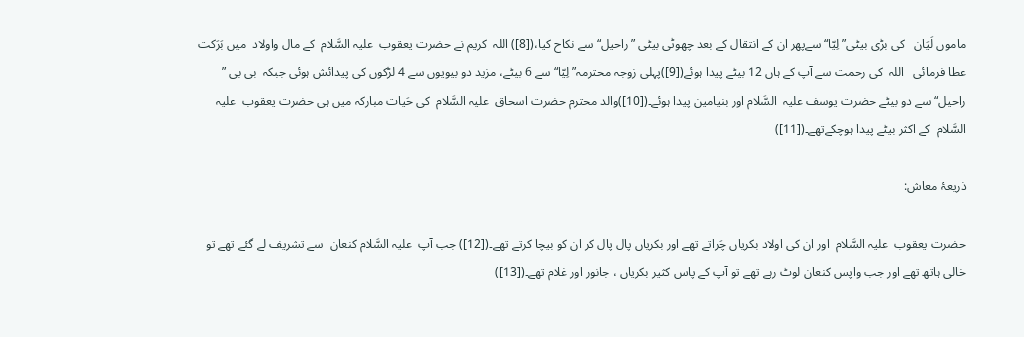ماموں لَیَان   کی بڑی بیٹی” لِیّا“ سےپھر ان کے انتقال کے بعد چھوٹی بیٹی ”راحیل“ سے نکاح کیا،([8]) اللہ  کریم نے حضرت یعقوب  علیہ السَّلام  کے مال واولاد  میں بَرَکت عطا فرمائی   اللہ  کی رحمت سے آپ کے ہاں 12 بیٹے پیدا ہوئے([9])پہلی زوجہ محترمہ” لِیّا“ سے 6 بیٹے، مزید دو بیویوں سے 4 لڑکوں کی پیدائش ہوئی جبکہ  بی بی ” راحیل“ سے دو بیٹے حضرت یوسف علیہ  السَّلام اور بنیامین پیدا ہوئے۔([10])والد محترم حضرت اسحاق  علیہ السَّلام  کی حَیات مبارکہ میں ہی حضرت یعقوب  علیہ السَّلام  کے اكثر بیٹے پیدا ہوچکےتھے۔([11])

ذریعۂ معاش:

حضرت یعقوب  علیہ السَّلام  اور ان کی اولاد بکریاں چَراتے تھے اور بکریاں پال پال کر ان کو بیچا کرتے تھے۔([12]) جب آپ  علیہ السَّلام کنعان  سے تشریف لے گئے تھے تو خالی ہاتھ تھے اور جب واپس کنعان لوٹ رہے تھے تو آپ کے پاس کثیر بکریاں ، جانور اور غلام تھے۔([13])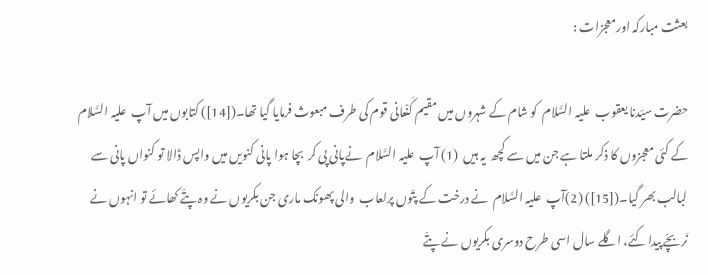بعثت مبارکہ اورمعجزات :

حضرت سیّدنا یعقوب  علیہ السَّلام  کو شام کے شہروں میں مقیم کَنْعانی قوم کی طرف مبعوث فرمایا گیا تھا۔([14]) کتابوں میں آپ  علیہ السَّلام  کے کئی معجزوں کا ذکر ملتا ہے جن میں سے کچھ  یہ ہیں  (1) آپ  علیہ السَّلام  نےپانی پی کر  بچا ہوا پانی کنویں میں واپس ڈالا تو کنواں پانی سے لبالب بھر گیا۔([15]) (2)آپ  علیہ السَّلام  نے درخت کے پتّوں پرلعاب  والی پھونک ماری جن بکریوں نے وہ پتّے کھائے تو انہوں نے نَربچّے پیدا کئے، اگلے سال اسی طرح دوسری بکریوں نے پتّے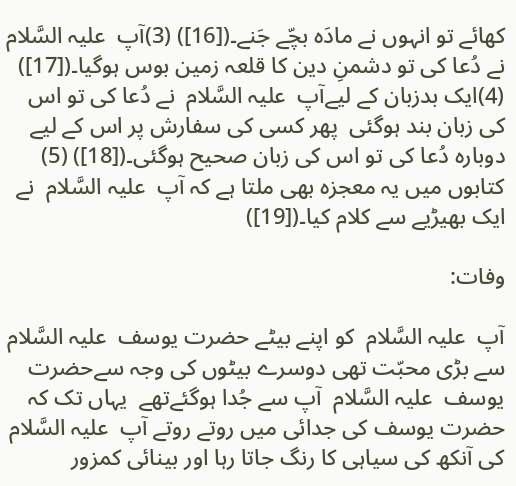کھائے تو انہوں نے مادَہ بچّے جَنے۔([16]) (3)آپ  علیہ السَّلام  نے دُعا کی تو دشمنِ دین کا قلعہ زمین بوس ہوگیا۔([17]) (4)ایک بدزبان کے لیےآپ  علیہ السَّلام  نے دُعا کی تو اس کی زبان بند ہوگئی  پھر کسی کی سفارش پر اس کے لیے دوبارہ دُعا کی تو اس کی زبان صحیح ہوگئی۔([18]) (5) کتابوں میں یہ معجزہ بھی ملتا ہے کہ آپ  علیہ السَّلام  نے ایک بھیڑیے سے کلام کیا۔([19])

وفات:

آپ  علیہ السَّلام  کو اپنے بیٹے حضرت یوسف  علیہ السَّلام  سے بڑی محبّت تھی دوسرے بیٹوں کی وجہ سےحضرت یوسف  علیہ السَّلام  آپ سے جُدا ہوگئےتھے  یہاں تک کہ  حضرت یوسف کی جدائی میں روتے روتے آپ  علیہ السَّلام  کی آنکھ کی سیاہی کا رنگ جاتا رہا اور بینائی کمزور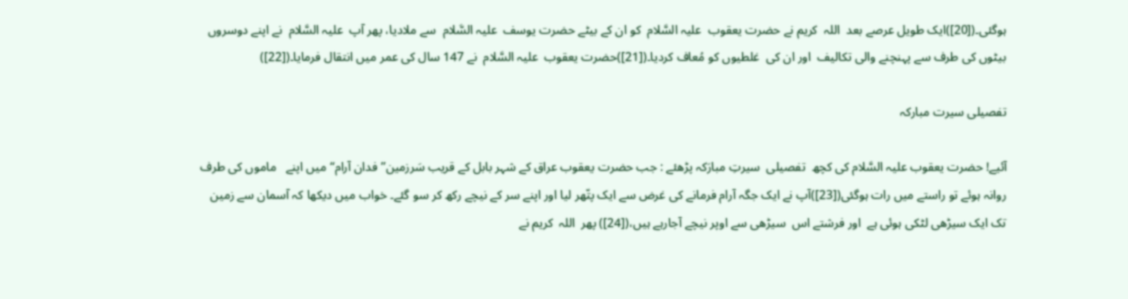ہوگئی۔([20])ایک طویل عرصے بعد  اللہ  کریم نے حضرت یعقوب  علیہ السَّلام  کو ان کے بیٹے حضرت یوسف  علیہ السَّلام  سے ملادیا، پھر آپ  علیہ السَّلام  نے اپنے دوسروں بیٹوں کی طرف سے پہنچنے والی تکالیف  اور ان کی  غلطیوں کو مُعاف کردیا۔([21])حضرت یعقوب  علیہ السَّلام  نے 147 سال کی عمر میں انتقال فرمایا۔([22])

تفصیلی سیرت مبارکہ

آئیے! حضرت یعقوب علیہ السَّلام کی کچھ  تفصیلی  سیرتِ مبارَکہ پڑھئے : جب حضرت یعقوب عراق کے شہر بابل کے قریب سَرزمین” فدان آرام“ میں اپنے   ماموں کی طرف روانہ ہوئے تو راستے میں رات ہوگئی([23])آپ نے ایک جگہ آرام فرمانے کی غرض سے ایک پتّھر لیا اور اپنے سر کے نیچے رکھ کر سو گئے۔ خواب میں دیکھا کہ آسمان سے زمین تک ایک سیڑھی لٹکی ہوئی ہے  اور فرشتے اس  سیڑھی سے اوپر نیچے آجارہے ہیں،([24]) پھر  اللہ  کریم نے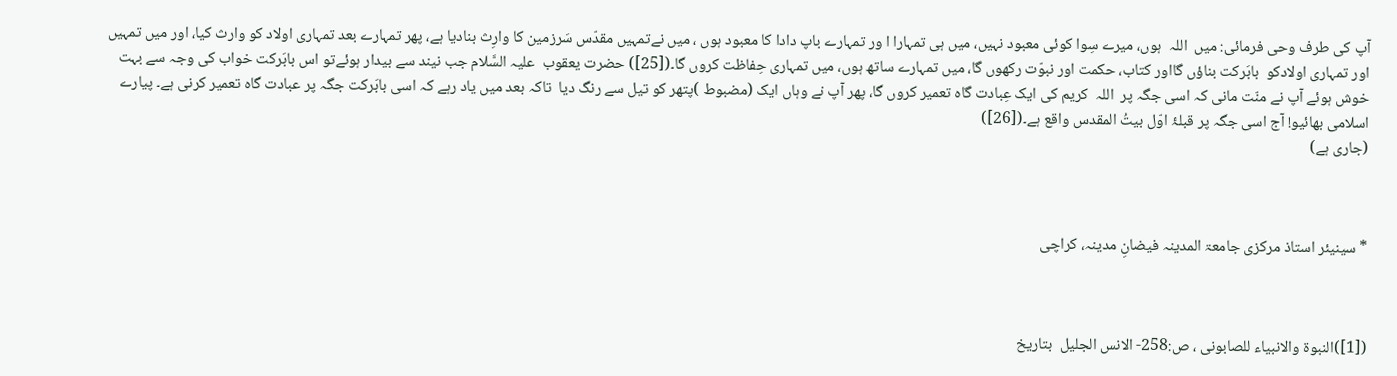آپ کی طرف وحی فرمائی: میں  اللہ  ہوں، میرے سِوا کوئی معبود نہیں، میں ہی تمہارا ا ور تمہارے باپ دادا کا معبود ہوں ، میں نےتمہیں مقدّس سَرزمین کا وارِث بنادیا ہے، پھر تمہارے بعد تمہاری اولاد کو وارث کیا، اور میں تمہیں اور تمہاری اولادکو  بابَرکت بناؤں گااور کتاب، حکمت اور نبوّت رکھوں گا، میں تمہارے ساتھ ہوں، میں تمہاری حِفاظت کروں گا۔([25]) حضرت یعقوب  علیہ السَّلام جب نیند سے بیدار ہوئےتو اس بابَرکت خواب کی وجہ سے بہت خوش ہوئے آپ نے منّت مانی کہ اسی جگہ پر  اللہ  کریم کی ایک عِبادت گاہ تعمیر کروں گا، پھر آپ نے وہاں ایک (مضبوط )پتھر کو تیل سے رنگ دیا  تاکہ بعد میں یاد رہے کہ اسی بابَرکت جگہ پر عبادت گاہ تعمیر کرنی ہے۔ پیارے اسلامی بھائیو! آج اسی جگہ پر قبلۂ اوّل بیتُ المقدس واقع ہے۔([26])                                                                                                                                                                                                                                                                                                    (جاری ہے)



* سینیئر استاذ مرکزی جامعۃ المدینہ فیضانِ مدینہ، کراچی



([1])النبوۃ والانبیاء للصابونی ، ص:258- الانس الجلیل  بتاریخ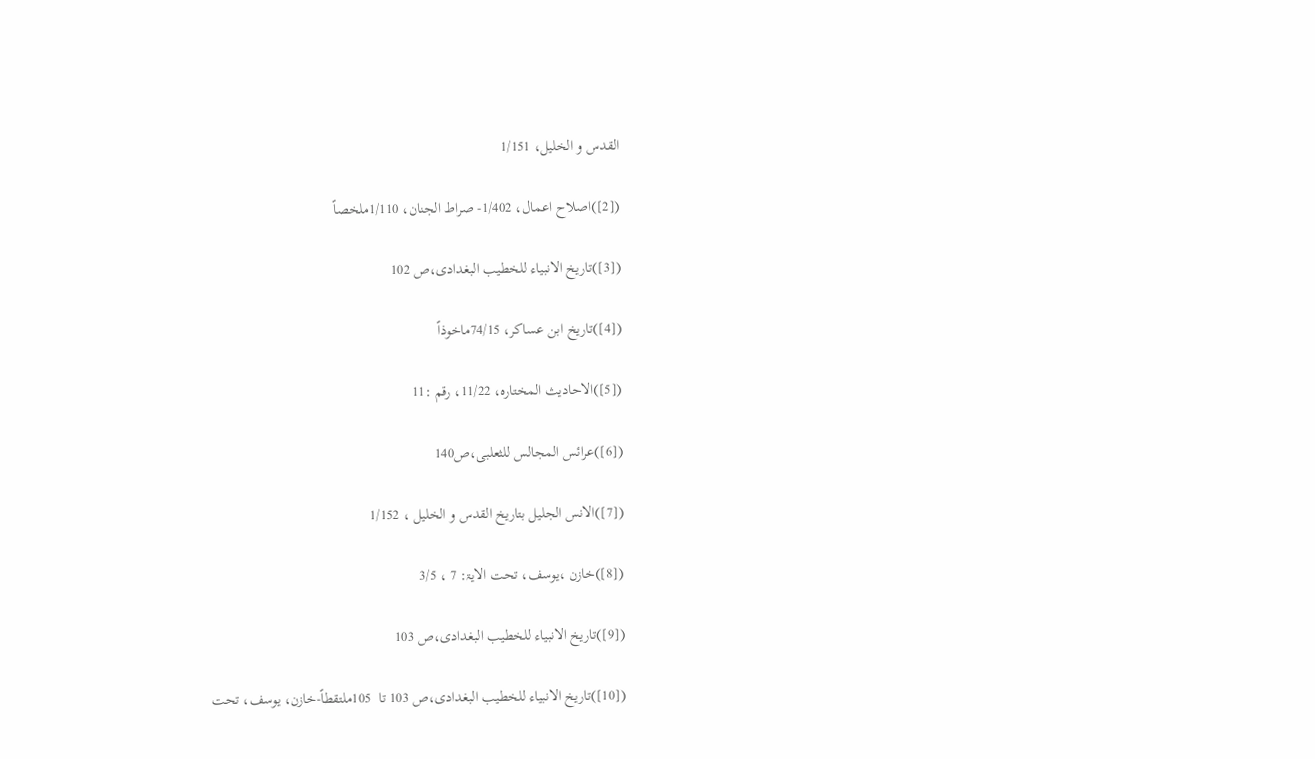القدس و الخلیل، 1/151

([2])اصلاح اعمال، 1/402- صراط الجنان، 1/110ملخصاً

([3])تاریخ الانبیاء للخطیب البغدادی،ص 102

([4])تاریخ ابن عساکر، 74/15ماخوذاً

([5])الاحادیث المختارہ، 11/22، رقم :11

([6])عرائس المجالس للثعلبی،ص140

([7])الانس الجلیل بتاریخ القدس و الخلیل ، 1/152

([8])خازن ،یوسف، تحت الایۃ: 7 ، 3/5

([9])تاریخ الانبیاء للخطیب البغدادی،ص 103

([10])تاریخ الانبیاء للخطیب البغدادی،ص 103 تا  105ملتقطاً-خازن، یوسف، تحت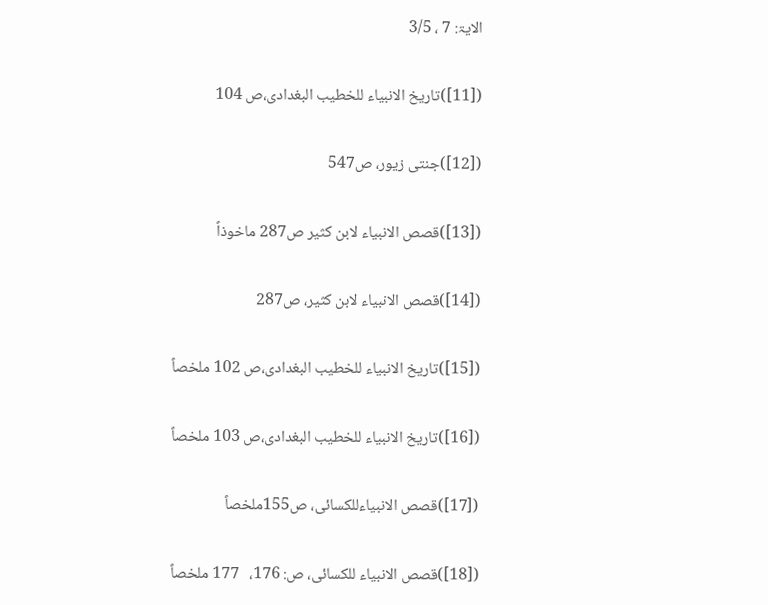الایۃ: 7 ، 3/5

([11])تاریخ الانبیاء للخطیب البغدادی،ص 104

([12])جنتی زیور، ص547

([13])قصص الانبیاء لابن کثیر ص287 ماخوذاً

([14])قصص الانبیاء لابن کثیر، ص287

([15])تاریخ الانبیاء للخطیب البغدادی،ص 102 ملخصاً

([16])تاریخ الانبیاء للخطیب البغدادی،ص 103 ملخصاً

([17])قصص الانبیاءللکسائی، ص155ملخصاً

([18])قصص الانبیاء للکسائی، ص: 176،   177 ملخصاً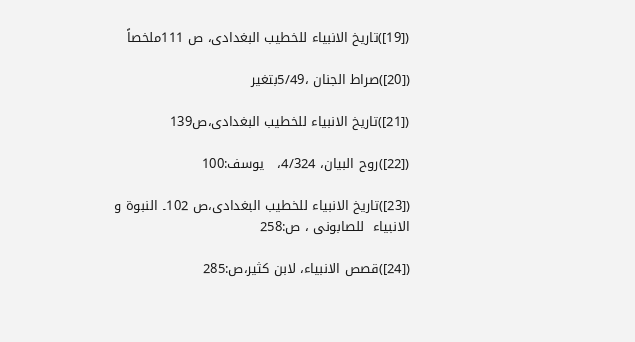([19])تاریخ الانبیاء للخطیب البغدادی، ص 111ملخصاً

([20])صراط الجنان ،5/49بتغیر

([21])تاریخ الانبیاء للخطیب البغدادی،ص139

([22])روح البیان، 4/324،   یوسف:100

([23])تاریخ الانبیاء للخطیب البغدادی،ص 102۔ النبوۃ و الانبیاء  للصابونی ، ص:258

([24])قصص الانبیاء، لابن کثیر،ص:285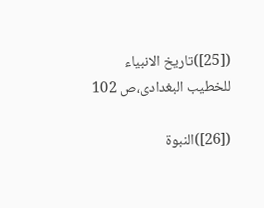([25])تاریخ الانبیاء للخطیب البغدادی،ص 102

([26])النبوۃ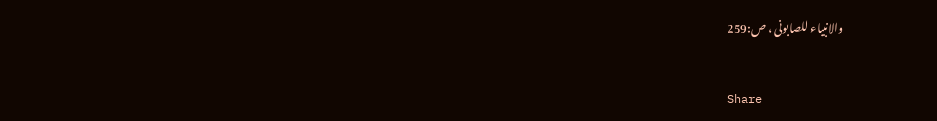والانبیاء للصابونی ، ص:259


Share